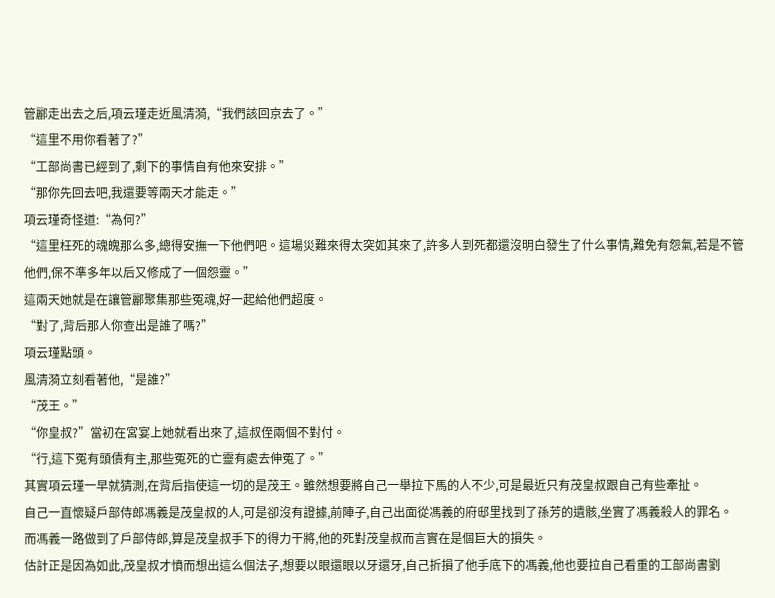管酈走出去之后,項云瑾走近風清漪,“我們該回京去了。”
“這里不用你看著了?”
“工部尚書已經到了,剩下的事情自有他來安排。”
“那你先回去吧,我還要等兩天才能走。”
項云瑾奇怪道:“為何?”
“這里枉死的魂魄那么多,總得安撫一下他們吧。這場災難來得太突如其來了,許多人到死都還沒明白發生了什么事情,難免有怨氣,若是不管他們,保不準多年以后又修成了一個怨靈。”
這兩天她就是在讓管酈聚集那些冤魂,好一起給他們超度。
“對了,背后那人你查出是誰了嗎?”
項云瑾點頭。
風清漪立刻看著他,“是誰?”
“茂王。”
“你皇叔?”當初在宮宴上她就看出來了,這叔侄兩個不對付。
“行,這下冤有頭債有主,那些冤死的亡靈有處去伸冤了。”
其實項云瑾一早就猜測,在背后指使這一切的是茂王。雖然想要將自己一舉拉下馬的人不少,可是最近只有茂皇叔跟自己有些牽扯。
自己一直懷疑戶部侍郎馮義是茂皇叔的人,可是卻沒有證據,前陣子,自己出面從馮義的府邸里找到了孫芳的遺骸,坐實了馮義殺人的罪名。
而馮義一路做到了戶部侍郎,算是茂皇叔手下的得力干將,他的死對茂皇叔而言實在是個巨大的損失。
估計正是因為如此,茂皇叔才憤而想出這么個法子,想要以眼還眼以牙還牙,自己折損了他手底下的馮義,他也要拉自己看重的工部尚書劉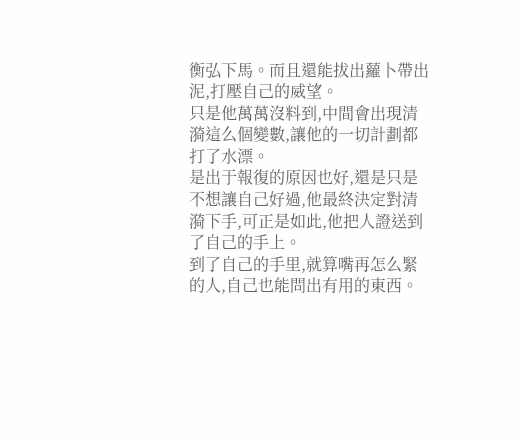衡弘下馬。而且還能拔出蘿卜帶出泥,打壓自己的威望。
只是他萬萬沒料到,中間會出現清漪這么個變數,讓他的一切計劃都打了水漂。
是出于報復的原因也好,還是只是不想讓自己好過,他最終決定對清漪下手,可正是如此,他把人證送到了自己的手上。
到了自己的手里,就算嘴再怎么緊的人,自己也能問出有用的東西。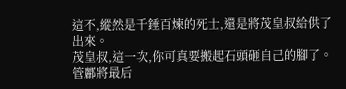這不,縱然是千錘百煉的死士,還是將茂皇叔給供了出來。
茂皇叔,這一次,你可真要搬起石頭砸自己的腳了。
管酈將最后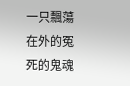一只飄蕩在外的冤死的鬼魂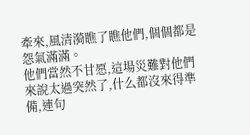牽來,風清漪瞧了瞧他們,個個都是怨氣滿滿。
他們當然不甘愿,這場災難對他們來說太過突然了,什么都沒來得準備,連句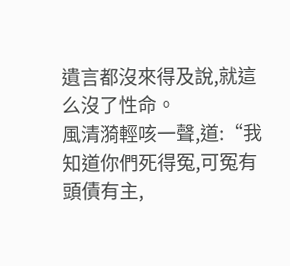遺言都沒來得及說,就這么沒了性命。
風清漪輕咳一聲,道:“我知道你們死得冤,可冤有頭債有主,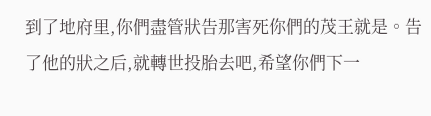到了地府里,你們盡管狀告那害死你們的茂王就是。告了他的狀之后,就轉世投胎去吧,希望你們下一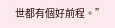世都有個好前程。”